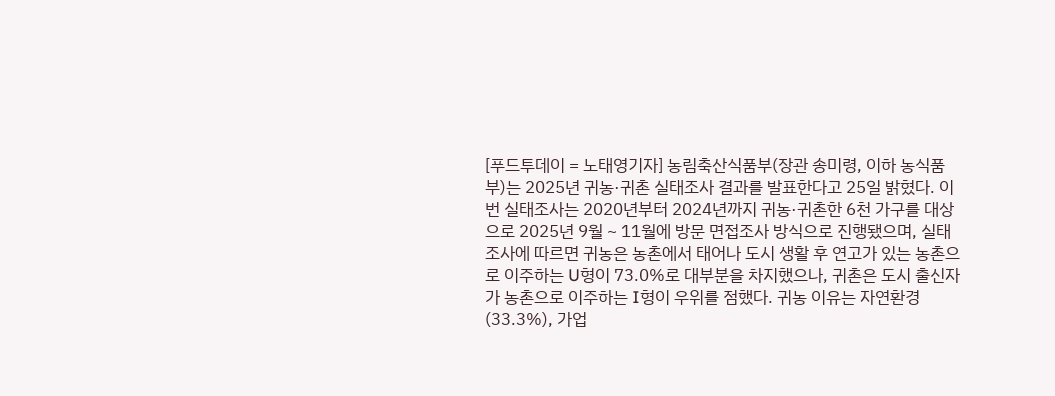[푸드투데이 = 노태영기자] 농림축산식품부(장관 송미령, 이하 농식품부)는 2025년 귀농·귀촌 실태조사 결과를 발표한다고 25일 밝혔다. 이번 실태조사는 2020년부터 2024년까지 귀농·귀촌한 6천 가구를 대상으로 2025년 9월 ~ 11월에 방문 면접조사 방식으로 진행됐으며, 실태조사에 따르면 귀농은 농촌에서 태어나 도시 생활 후 연고가 있는 농촌으로 이주하는 U형이 73.0%로 대부분을 차지했으나, 귀촌은 도시 출신자가 농촌으로 이주하는 I형이 우위를 점했다. 귀농 이유는 자연환경(33.3%), 가업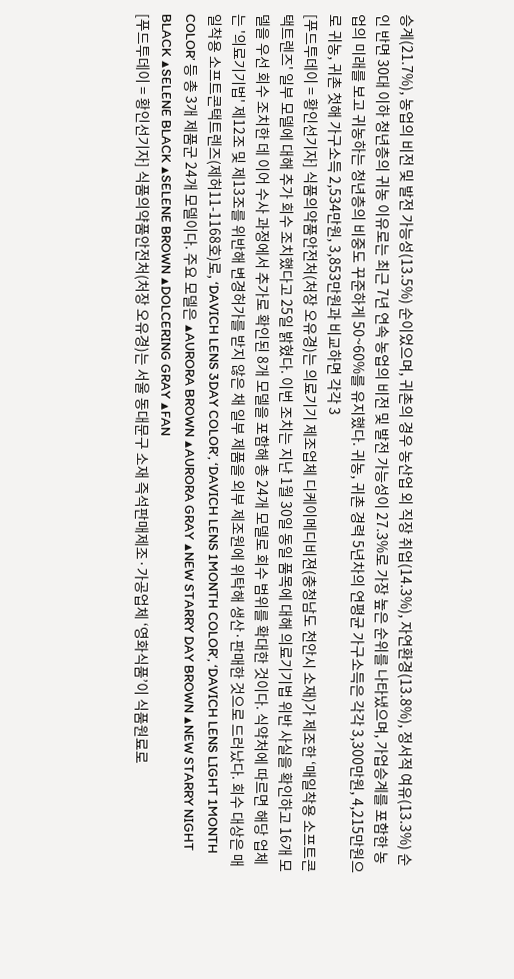승계(21.7%), 농업의 비전 및 발전 가능성(13.5%) 순이었으며, 귀촌의 경우 농산업 외 직장 취업(14.3%), 자연환경(13.8%), 정서적 여유(13.3%) 순인 반면 30대 이하 청년층의 귀농 이유로는 최근 7년 연속 농업의 비전 및 발전 가능성이 27.3%로 가장 높은 순위를 나타냈으며, 가업승계를 포함한 농업의 미래를 보고 귀농하는 청년층의 비중도 꾸준하게 50~60%를 유지했다. 귀농, 귀촌 경력 5년차의 연평균 가구소득은 각각 3,300만원, 4,215만원으로 귀농, 귀촌 첫해 가구소득 2,534만원, 3,853만원과 비교하면 각각 3
[푸드투데이 = 황인선기자] 식품의약품안전처(처장 오유경)는 의료기기 제조업체 디케이메디비젼(충청남도 천안시 소재)가 제조한 ‘매일착용 소프트콘택트렌즈' 일부 모델에 대해 추가 회수 조치했다고 25일 밝혔다. 이번 조치는 지난 1월 30일 동일 품목에 대해 의료기기법 위반 사실을 확인하고 16개 모델을 우선 회수 조치한 데 이어 수사 과정에서 추가로 확인된 8개 모델을 포함해 총 24개 모델로 회수 범위를 확대한 것이다. 식약처에 따르면 해당 업체는 '의료기기법' 제12조 및 제13조를 위반해 변경허가를 받지 않은 채 일부 제품을 외부 제조원에 위탁해 생산·판매한 것으로 드러났다. 회수 대상은 매일착용 소프트콘택트렌즈(제허11-1168호)로, ‘DAVICH LENS 3DAY COLOR’, ‘DAVICH LENS 1MONTH COLOR’, ‘DAVICH LENS LIGHT 1MONTH COLOR’ 등 총 3개 제품군 24개 모델이다. 주요 모델은 ▲AURORA BROWN ▲AURORA GRAY ▲NEW STARRY DAY BROWN ▲NEW STARRY NIGHT BLACK ▲SELENE BLACK ▲SELENE BROWN ▲DOLCERING GRAY ▲FAN
[푸드투데이 = 황인선기자] 식품의약품안전처(처장 오유경)는 서울 동대문구 소재 즉석판매제조·가공업체 ‘영화식품’이 식품원료로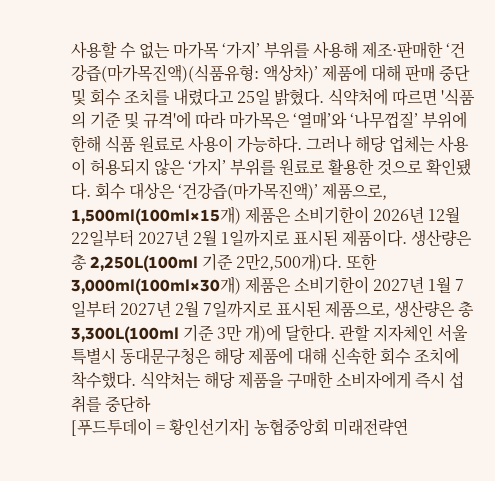사용할 수 없는 마가목 ‘가지’ 부위를 사용해 제조·판매한 ‘건강즙(마가목진액)(식품유형: 액상차)’ 제품에 대해 판매 중단 및 회수 조치를 내렸다고 25일 밝혔다. 식약처에 따르면 '식품의 기준 및 규격'에 따라 마가목은 ‘열매’와 ‘나무껍질’ 부위에 한해 식품 원료로 사용이 가능하다. 그러나 해당 업체는 사용이 허용되지 않은 ‘가지’ 부위를 원료로 활용한 것으로 확인됐다. 회수 대상은 ‘건강즙(마가목진액)’ 제품으로, 1,500ml(100ml×15개) 제품은 소비기한이 2026년 12월 22일부터 2027년 2월 1일까지로 표시된 제품이다. 생산량은 총 2,250L(100ml 기준 2만2,500개)다. 또한 3,000ml(100ml×30개) 제품은 소비기한이 2027년 1월 7일부터 2027년 2월 7일까지로 표시된 제품으로, 생산량은 총 3,300L(100ml 기준 3만 개)에 달한다. 관할 지자체인 서울특별시 동대문구청은 해당 제품에 대해 신속한 회수 조치에 착수했다. 식약처는 해당 제품을 구매한 소비자에게 즉시 섭취를 중단하
[푸드투데이 = 황인선기자] 농협중앙회 미래전략연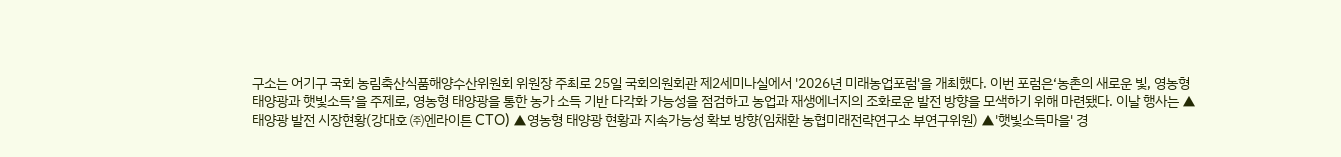구소는 어기구 국회 농림축산식품해양수산위원회 위원장 주최로 25일 국회의원회관 제2세미나실에서 '2026년 미래농업포럼'을 개최했다. 이번 포럼은‘농촌의 새로운 빛, 영농형 태양광과 햇빛소득’을 주제로, 영농형 태양광을 통한 농가 소득 기반 다각화 가능성을 점검하고 농업과 재생에너지의 조화로운 발전 방향을 모색하기 위해 마련됐다. 이날 행사는 ▲태양광 발전 시장현황(강대호 ㈜엔라이튼 CTO) ▲영농형 태양광 현황과 지속가능성 확보 방향(임채환 농협미래전략연구소 부연구위원) ▲'햇빛소득마을' 경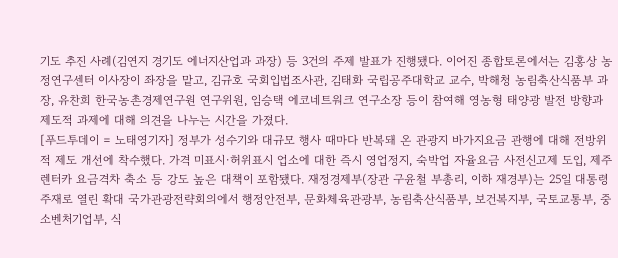기도 추진 사례(김연지 경기도 에너지산업과 과장) 등 3건의 주제 발표가 진행됐다. 이어진 종합토론에서는 김홍상 농정연구센터 이사장이 좌장을 맡고, 김규호 국회입법조사관, 김태화 국립공주대학교 교수, 박해청 농림축산식품부 과장, 유찬희 한국농촌경제연구원 연구위원, 임승택 에코네트워크 연구소장 등이 참여해 영농형 태양광 발전 방향과 제도적 과제에 대해 의견을 나누는 시간을 가졌다.
[푸드투데이 = 노태영기자] 정부가 성수기와 대규모 행사 때마다 반복돼 온 관광지 바가지요금 관행에 대해 전방위적 제도 개선에 착수했다. 가격 미표시·허위표시 업소에 대한 즉시 영업정지, 숙박업 자율요금 사전신고제 도입, 제주 렌터카 요금격차 축소 등 강도 높은 대책이 포함됐다. 재정경제부(장관 구윤철 부총리, 이하 재경부)는 25일 대통령 주재로 열린 확대 국가관광전략회의에서 행정안전부, 문화체육관광부, 농림축산식품부, 보건복지부, 국토교통부, 중소벤처기업부, 식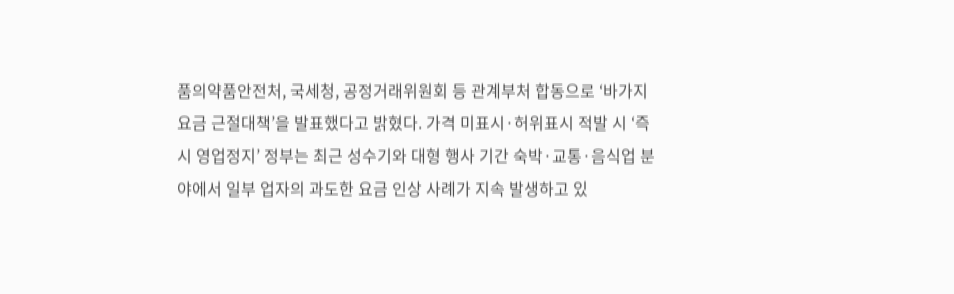품의약품안전처, 국세청, 공정거래위원회 등 관계부처 합동으로 ‘바가지요금 근절대책’을 발표했다고 밝혔다. 가격 미표시·허위표시 적발 시 ‘즉시 영업정지’ 정부는 최근 성수기와 대형 행사 기간 숙박·교통·음식업 분야에서 일부 업자의 과도한 요금 인상 사례가 지속 발생하고 있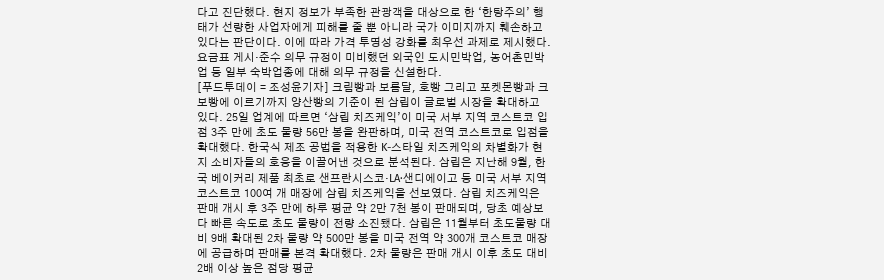다고 진단했다. 현지 정보가 부족한 관광객을 대상으로 한 ‘한탕주의’ 행태가 선량한 사업자에게 피해를 줄 뿐 아니라 국가 이미지까지 훼손하고 있다는 판단이다. 이에 따라 가격 투명성 강화를 최우선 과제로 제시했다. 요금표 게시·준수 의무 규정이 미비했던 외국인 도시민박업, 농어촌민박업 등 일부 숙박업종에 대해 의무 규정을 신설한다.
[푸드투데이 = 조성윤기자] 크림빵과 보름달, 호빵 그리고 포켓몬빵과 크보빵에 이르기까지 양산빵의 기준이 된 삼립이 글로벌 시장을 확대하고 있다. 25일 업계에 따르면 ‘삼립 치즈케익’이 미국 서부 지역 코스트코 입점 3주 만에 초도 물량 56만 봉을 완판하며, 미국 전역 코스트코로 입점을 확대했다. 한국식 제조 공법을 적용한 K-스타일 치즈케익의 차별화가 현지 소비자들의 호응을 이끌어낸 것으로 분석된다. 삼립은 지난해 9월, 한국 베이커리 제품 최초로 샌프란시스코·LA·샌디에이고 등 미국 서부 지역 코스트코 100여 개 매장에 삼립 치즈케익을 선보였다. 삼립 치즈케익은 판매 개시 후 3주 만에 하루 평균 약 2만 7천 봉이 판매되며, 당초 예상보다 빠른 속도로 초도 물량이 전량 소진됐다. 삼립은 11월부터 초도물량 대비 9배 확대된 2차 물량 약 500만 봉을 미국 전역 약 300개 코스트코 매장에 공급하며 판매를 본격 확대했다. 2차 물량은 판매 개시 이후 초도 대비 2배 이상 높은 점당 평균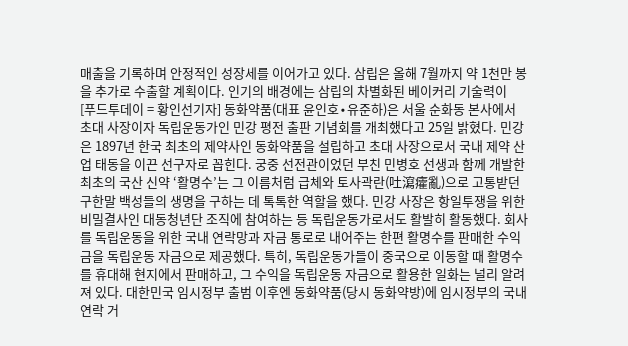매출을 기록하며 안정적인 성장세를 이어가고 있다. 삼립은 올해 7월까지 약 1천만 봉을 추가로 수출할 계획이다. 인기의 배경에는 삼립의 차별화된 베이커리 기술력이
[푸드투데이 = 황인선기자] 동화약품(대표 윤인호∙유준하)은 서울 순화동 본사에서 초대 사장이자 독립운동가인 민강 평전 출판 기념회를 개최했다고 25일 밝혔다. 민강은 1897년 한국 최초의 제약사인 동화약품을 설립하고 초대 사장으로서 국내 제약 산업 태동을 이끈 선구자로 꼽힌다. 궁중 선전관이었던 부친 민병호 선생과 함께 개발한 최초의 국산 신약 ‘활명수’는 그 이름처럼 급체와 토사곽란(吐瀉癨亂)으로 고통받던 구한말 백성들의 생명을 구하는 데 톡톡한 역할을 했다. 민강 사장은 항일투쟁을 위한 비밀결사인 대동청년단 조직에 참여하는 등 독립운동가로서도 활발히 활동했다. 회사를 독립운동을 위한 국내 연락망과 자금 통로로 내어주는 한편 활명수를 판매한 수익금을 독립운동 자금으로 제공했다. 특히, 독립운동가들이 중국으로 이동할 때 활명수를 휴대해 현지에서 판매하고, 그 수익을 독립운동 자금으로 활용한 일화는 널리 알려져 있다. 대한민국 임시정부 출범 이후엔 동화약품(당시 동화약방)에 임시정부의 국내 연락 거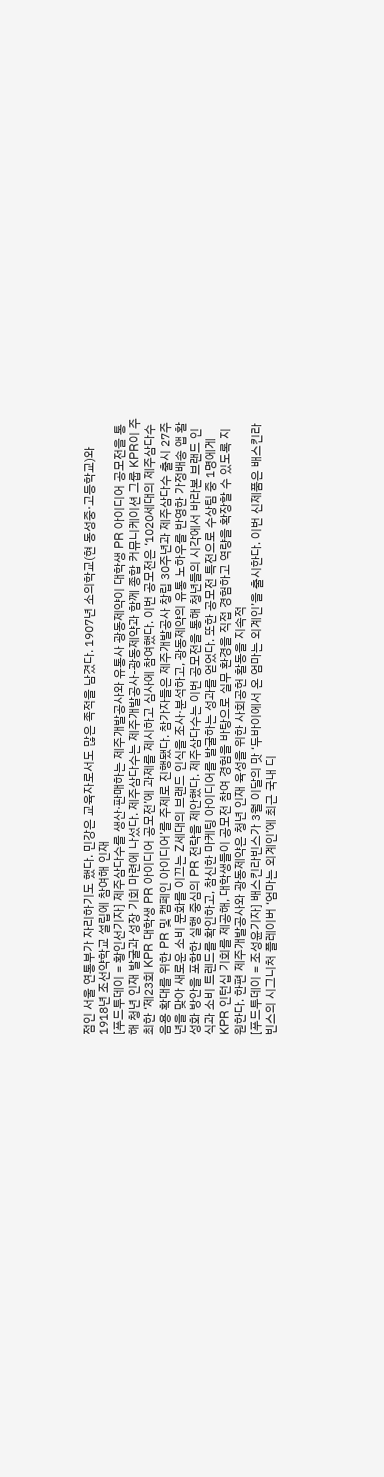점인 서울 연통부가 자리하기도 했다. 민강은 교육자로서도 많은 족적을 남겼다. 1907년 소의학교(현 동성중·고등학교)와 1918년 조선약학교 설립에 참여해 인재
[푸드투데이 = 황인선기자] 제주삼다수를 생산·판매하는 제주개발공사와 유통사 광동제약이 대학생 PR 아이디어 공모전을 통해 청년 인재 발굴과 성장 기회 마련에 나섰다. 제주삼다수는 제주개발공사-광동제약과 함께 종합 커뮤니케이션 그룹 KPR이 주최한 ‘제23회 KPR 대학생 PR 아이디어 공모전’에 과제를 제시하고 심사에 참여했다. 이번 공모전은 ‘1020세대의 제주삼다수 음용 확대를 위한 PR 및 캠페인 아이디어’를 주제로 진행됐다. 참가자들은 제주개발공사 창립 30주년과 제주삼다수 출시 27주년을 맞아 새로운 소비 문화를 이끄는 Z세대의 브랜드 인식을 조사·분석하고, 광동제약의 유통 노하우를 반영한 가정배송 앱 활성화 방안을 포함한 실행 중심의 PR 전략을 제안했다. 제주삼다수는 이번 공모전을 통해 청년들의 시각에서 바라본 브랜드 인식과 소비 트렌드를 확인하고, 참신한 마케팅 아이디어를 발굴하는 성과를 얻었다. 또한 공모전 특전으로 수상팀 중 1명에게 KPR 인턴십 기회를 제공해, 대학생들이 공모전 참여 경험을 바탕으로 실무 환경을 직접 경험하고 역량을 확장할 수 있도록 지원한다. 한편 제주개발공사와 광동제약은 청년 인재 육성을 위한 사회공헌 활동을 지속적
[푸드투데이 = 조성윤기자] 배스킨라빈스가 3월 이달의 맛 ‘두바이에서 온 엄마는 외계인’을 출시한다. 이번 신제품은 배스킨라빈스의 시그니처 플레이버 ‘엄마는 외계인’에 최근 국내 디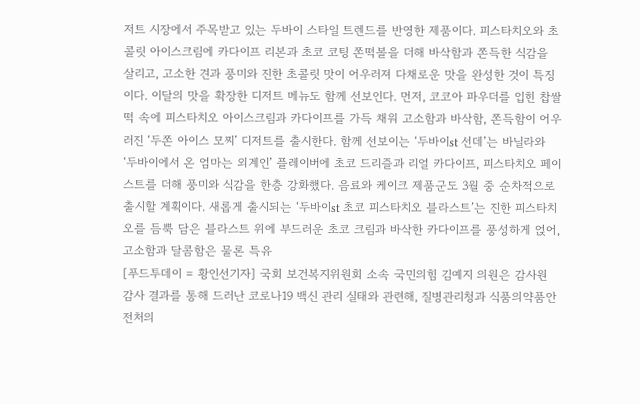저트 시장에서 주목받고 있는 두바이 스타일 트렌드를 반영한 제품이다. 피스타치오와 초콜릿 아이스크림에 카다이프 리본과 초코 코팅 쫀떡볼을 더해 바삭함과 쫀득한 식감을 살리고, 고소한 견과 풍미와 진한 초콜릿 맛이 어우러져 다채로운 맛을 완성한 것이 특징이다. 이달의 맛을 확장한 디저트 메뉴도 함께 선보인다. 먼저, 코코아 파우더를 입힌 찹쌀떡 속에 피스타치오 아이스크림과 카다이프를 가득 채워 고소함과 바삭함, 쫀득함이 어우러진 ‘두쫀 아이스 모찌’ 디저트를 출시한다. 함께 선보이는 ‘두바이st 선데’는 바닐라와 ‘두바이에서 온 엄마는 외계인’ 플레이버에 초코 드리즐과 리얼 카다이프, 피스타치오 페이스트를 더해 풍미와 식감을 한층 강화했다. 음료와 케이크 제품군도 3월 중 순차적으로 출시할 계획이다. 새롭게 출시되는 ‘두바이st 초코 피스타치오 블라스트’는 진한 피스타치오를 듬뿍 담은 블라스트 위에 부드러운 초코 크림과 바삭한 카다이프를 풍성하게 얹어, 고소함과 달콤함은 물론 특유
[푸드투데이 = 황인선기자] 국회 보건복지위원회 소속 국민의힘 김예지 의원은 감사원 감사 결과를 통해 드러난 코로나19 백신 관리 실태와 관련해, 질병관리청과 식품의약품안전처의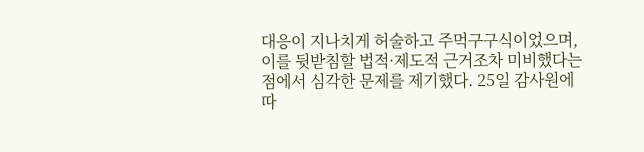대응이 지나치게 허술하고 주먹구구식이었으며, 이를 뒷받침할 법적·제도적 근거조차 미비했다는 점에서 심각한 문제를 제기했다. 25일 감사원에 따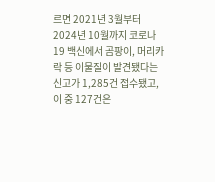르면 2021년 3월부터 2024년 10월까지 코로나19 백신에서 곰팡이, 머리카락 등 이물질이 발견됐다는 신고가 1,285건 접수됐고, 이 중 127건은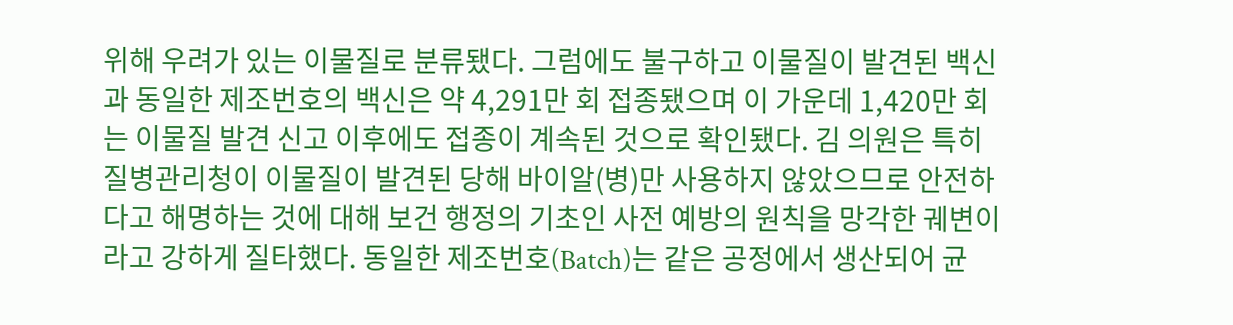위해 우려가 있는 이물질로 분류됐다. 그럼에도 불구하고 이물질이 발견된 백신과 동일한 제조번호의 백신은 약 4,291만 회 접종됐으며 이 가운데 1,420만 회는 이물질 발견 신고 이후에도 접종이 계속된 것으로 확인됐다. 김 의원은 특히 질병관리청이 이물질이 발견된 당해 바이알(병)만 사용하지 않았으므로 안전하다고 해명하는 것에 대해 보건 행정의 기초인 사전 예방의 원칙을 망각한 궤변이라고 강하게 질타했다. 동일한 제조번호(Batch)는 같은 공정에서 생산되어 균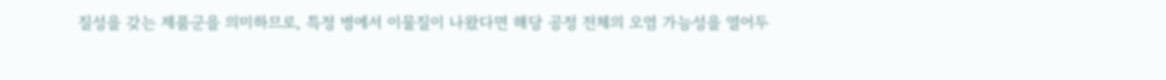질성을 갖는 제품군을 의미하므로, 특정 병에서 이물질이 나왔다면 해당 공정 전체의 오염 가능성을 열어두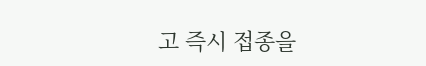고 즉시 접종을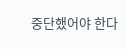중단했어야 한다